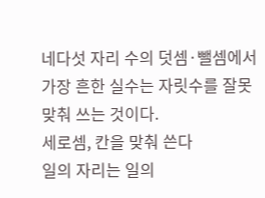네다섯 자리 수의 덧셈·뺄셈에서 가장 흔한 실수는 자릿수를 잘못 맞춰 쓰는 것이다.
세로셈, 칸을 맞춰 쓴다
일의 자리는 일의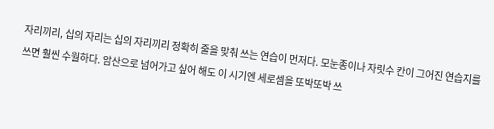자리끼리, 십의 자리는 십의 자리끼리 정확히 줄을 맞춰 쓰는 연습이 먼저다. 모눈종이나 자릿수 칸이 그어진 연습지를 쓰면 훨씬 수월하다. 암산으로 넘어가고 싶어 해도 이 시기엔 세로셈을 또박또박 쓰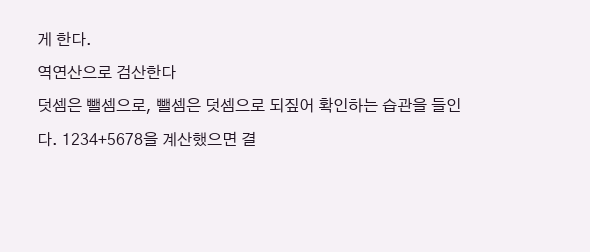게 한다.
역연산으로 검산한다
덧셈은 뺄셈으로, 뺄셈은 덧셈으로 되짚어 확인하는 습관을 들인다. 1234+5678을 계산했으면 결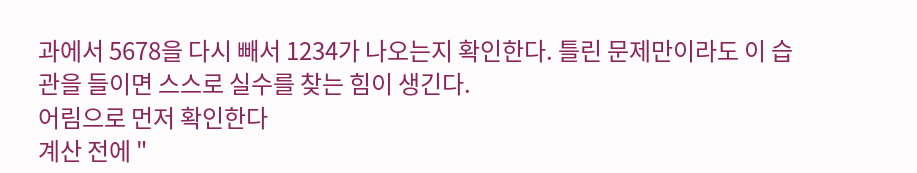과에서 5678을 다시 빼서 1234가 나오는지 확인한다. 틀린 문제만이라도 이 습관을 들이면 스스로 실수를 찾는 힘이 생긴다.
어림으로 먼저 확인한다
계산 전에 "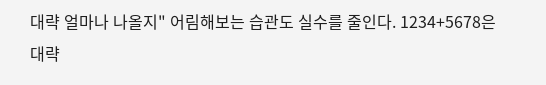대략 얼마나 나올지" 어림해보는 습관도 실수를 줄인다. 1234+5678은 대략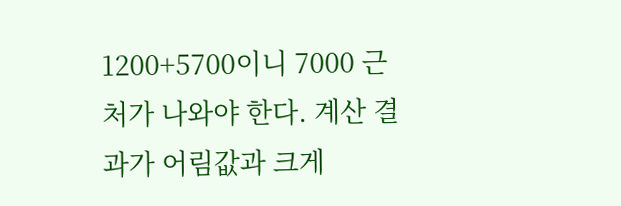1200+5700이니 7000 근처가 나와야 한다. 계산 결과가 어림값과 크게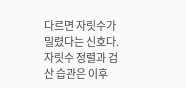다르면 자릿수가 밀렸다는 신호다.
자릿수 정렬과 검산 습관은 이후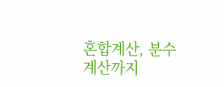혼합계산, 분수 계산까지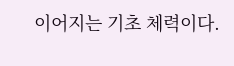이어지는 기초 체력이다.